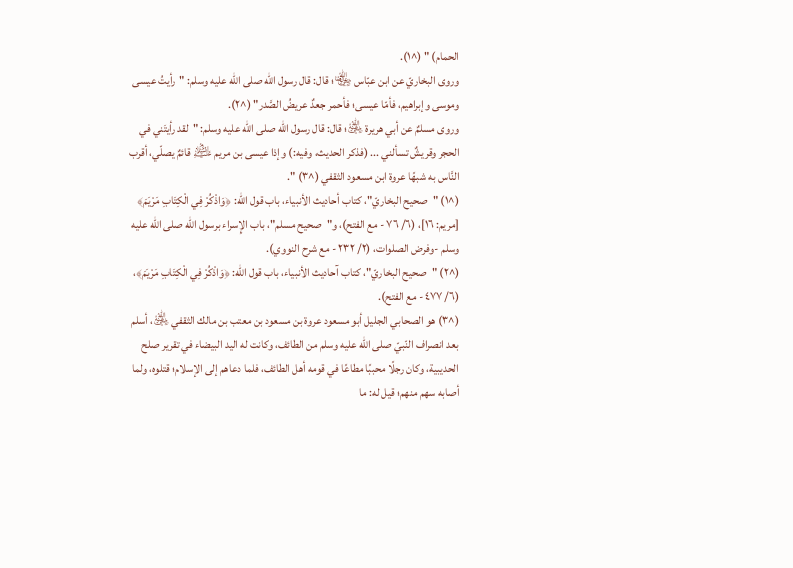الحمام) " (^١).
وروى البخاريّ عن ابن عبّاس ﵄؛ قال: قال رسول الله صلى الله عليه وسلم: "رأيتُ عيسى وموسى وإبراهيم، فأمّا عيسى؛ فأحمر جعدٌ عريضُ الصَّدر" (^٢).
وروى مسلمٌ عن أبي هريرة ﵁؛ قال: قال رسول الله صلى الله عليه وسلم: "لقد رأيتَني في الحجر وقريشٌ تسألني ... (فذكر الحديث، وفيه:) وإذا عيسى بن مريم ﵇ قائمٌ يصلّي، أقرب النَّاس به شبهًا عروة ابن مسعود الثقفي (^٣) ".
(^١) "صحيح البخاريّ"، كتاب أحاديث الأنبياء، باب قول الله: ﴿وَاذْكُرْ فِي الْكِتَابِ مَرْيَمَ﴾ [مريم: ١٦]، (٦/ ٧٦ - مع الفتح)، و"صحيح مسلم"، باب الإِسراء برسول الله صلى الله عليه وسلم -وفرض الصلوات، (٢/ ٢٣٢ - مع شرح النووي).
(^٢) "صحيح البخاريّ"، كتاب آحاديث الأنبياء، باب قول الله: ﴿وَاذْكُرْ فِي الْكِتَابِ مَرْيَمَ﴾، (٦/ ٤٧٧ - مع الفتح).
(^٣) هو الصحابي الجليل أبو مسعود عروة بن مسعود بن معتب بن مالك الثقفي ﵁، أسلم بعد انصراف النّبيّ صلى الله عليه وسلم من الطائف، وكانت له اليد البيضاء في تقرير صلح الحديبية، وكان رجلًا محببًا مطاعًا في قومه أهل الطائف، فلما دعاهم إلى الإسلام؛ قتلوه، ولما أصابه سهم منهم؛ قيل له: ما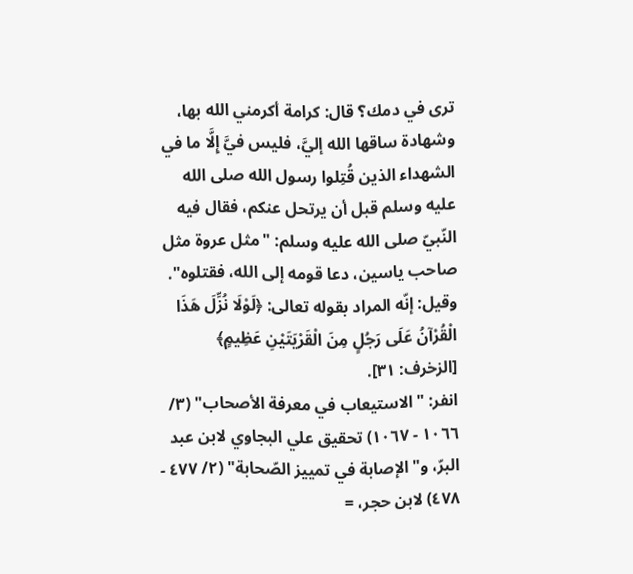ترى في دمك؟ قال: كرامة أكرمني الله بها، وشهادة ساقها الله إليَّ، فليس فيَّ إِلَّا ما في الشهداء الذين قُتِلوا رسول الله صلى الله عليه وسلم قبل أن يرتحل عنكم، فقال فيه النّبيّ صلى الله عليه وسلم: "مثل عروة مثل صاحب ياسين، دعا قومه إلى الله، فقتلوه".
وقيل: إنّه المراد بقوله تعالى: ﴿لَوْلَا نُزِّلَ هَذَا الْقُرْآنُ عَلَى رَجُلٍ مِنَ الْقَرْيَتَيْنِ عَظِيمٍ﴾ [الزخرف: ٣١].
انفر: "الاستيعاب في معرفة الأصحاب" (٣/ ١٠٦٦ - ١٠٦٧) تحقيق علي البجاوي لابن عبد البرّ، و"الإصابة في تمييز الصّحابة" (٢/ ٤٧٧ - ٤٧٨) لابن حجر، =